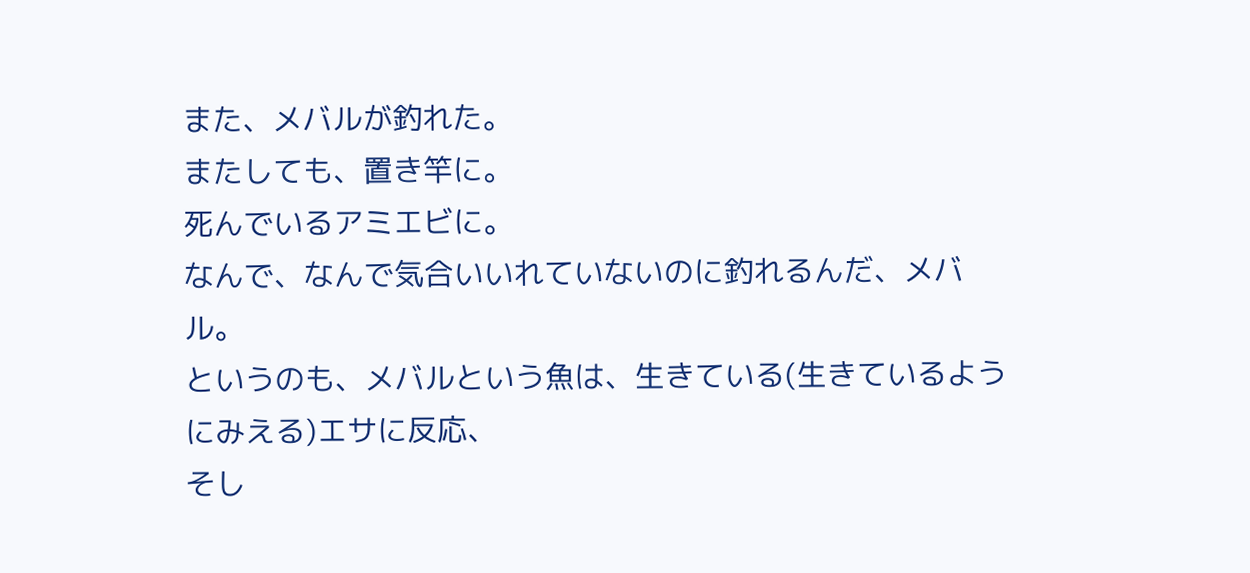また、メバルが釣れた。
またしても、置き竿に。
死んでいるアミエビに。
なんで、なんで気合いいれていないのに釣れるんだ、メバル。
というのも、メバルという魚は、生きている(生きているようにみえる)エサに反応、
そし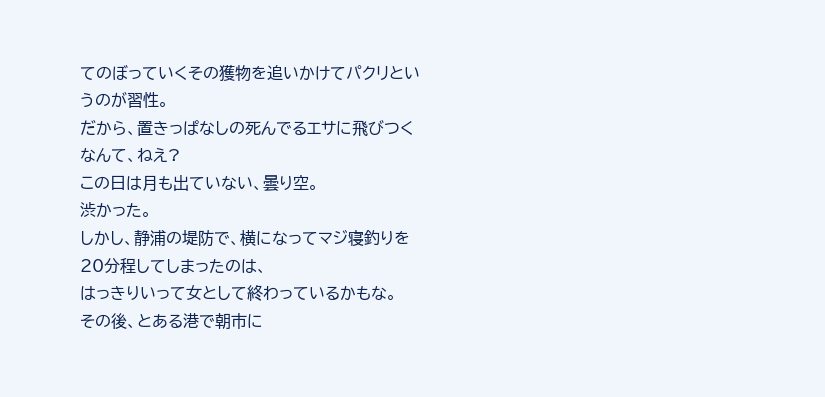てのぼっていくその獲物を追いかけてパクリというのが習性。
だから、置きっぱなしの死んでるエサに飛びつくなんて、ねえ?
この日は月も出ていない、曇り空。
渋かった。
しかし、静浦の堤防で、横になってマジ寝釣りを20分程してしまったのは、
はっきりいって女として終わっているかもな。
その後、とある港で朝市に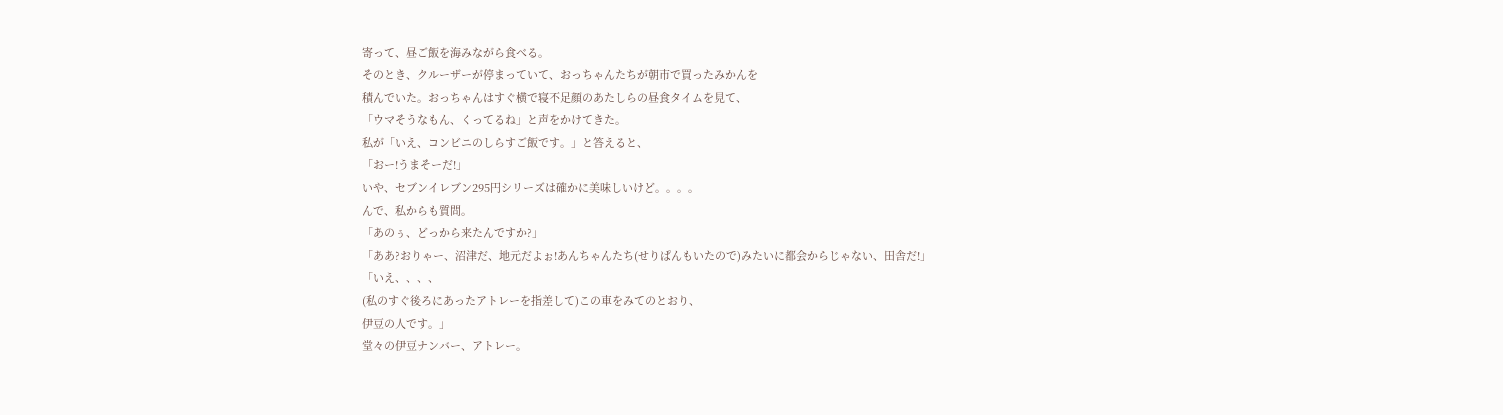寄って、昼ご飯を海みながら食べる。
そのとき、クルーザーが停まっていて、おっちゃんたちが朝市で買ったみかんを
積んでいた。おっちゃんはすぐ横で寝不足顔のあたしらの昼食タイムを見て、
「ウマそうなもん、くってるね」と声をかけてきた。
私が「いえ、コンビニのしらすご飯です。」と答えると、
「おー!うまそーだ!」
いや、セブンイレブン295円シリーズは確かに美味しいけど。。。。
んで、私からも質問。
「あのぅ、どっから来たんですか?」
「ああ?おりゃー、沼津だ、地元だよぉ!あんちゃんたち(せりぱんもいたので)みたいに都会からじゃない、田舎だ!」
「いえ、、、、
(私のすぐ後ろにあったアトレーを指差して)この車をみてのとおり、
伊豆の人です。」
堂々の伊豆ナンバー、アトレー。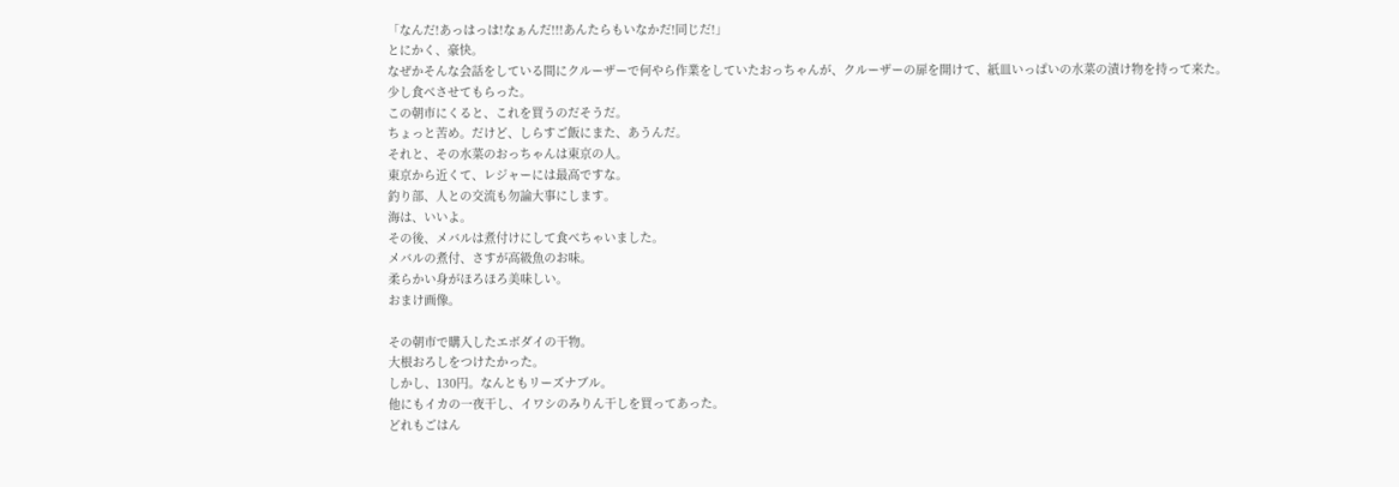「なんだ!あっはっは!なぁんだ!!!あんたらもいなかだ!同じだ!」
とにかく、豪快。
なぜかそんな会話をしている間にクルーザーで何やら作業をしていたおっちゃんが、クルーザーの扉を開けて、紙皿いっぱいの水菜の漬け物を持って来た。
少し食べさせてもらった。
この朝市にくると、これを買うのだそうだ。
ちょっと苦め。だけど、しらすご飯にまた、あうんだ。
それと、その水菜のおっちゃんは東京の人。
東京から近くて、レジャーには最高ですな。
釣り部、人との交流も勿論大事にします。
海は、いいよ。
その後、メバルは煮付けにして食べちゃいました。
メバルの煮付、さすが高級魚のお味。
柔らかい身がほろほろ美味しい。
おまけ画像。

その朝市で購入したエボダイの干物。
大根おろしをつけたかった。
しかし、130円。なんともリーズナブル。
他にもイカの一夜干し、イワシのみりん干しを買ってあった。
どれもごはん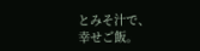とみそ汁で、幸せご飯。